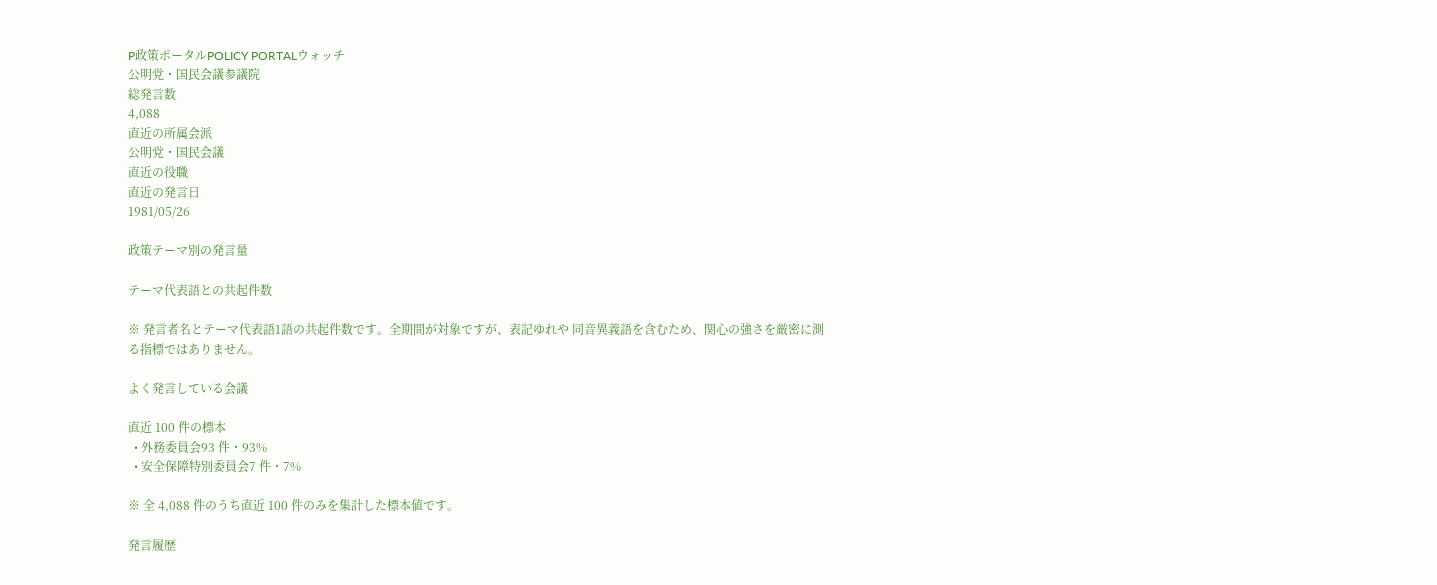P政策ポータルPOLICY PORTALウォッチ
公明党・国民会議参議院
総発言数
4,088
直近の所属会派
公明党・国民会議
直近の役職
直近の発言日
1981/05/26

政策テーマ別の発言量

テーマ代表語との共起件数

※ 発言者名とテーマ代表語1語の共起件数です。全期間が対象ですが、表記ゆれや 同音異義語を含むため、関心の強さを厳密に測る指標ではありません。

よく発言している会議

直近 100 件の標本
  • 外務委員会93 件・93%
  • 安全保障特別委員会7 件・7%

※ 全 4,088 件のうち直近 100 件のみを集計した標本値です。

発言履歴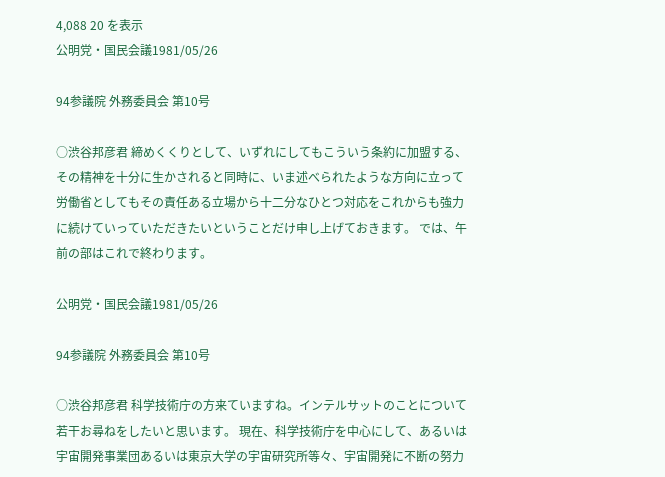4,088 20 を表示
公明党・国民会議1981/05/26

94参議院 外務委員会 第10号

○渋谷邦彦君 締めくくりとして、いずれにしてもこういう条約に加盟する、その精神を十分に生かされると同時に、いま述べられたような方向に立って労働省としてもその責任ある立場から十二分なひとつ対応をこれからも強力に続けていっていただきたいということだけ申し上げておきます。 では、午前の部はこれで終わります。

公明党・国民会議1981/05/26

94参議院 外務委員会 第10号

○渋谷邦彦君 科学技術庁の方来ていますね。インテルサットのことについて若干お尋ねをしたいと思います。 現在、科学技術庁を中心にして、あるいは宇宙開発事業団あるいは東京大学の宇宙研究所等々、宇宙開発に不断の努力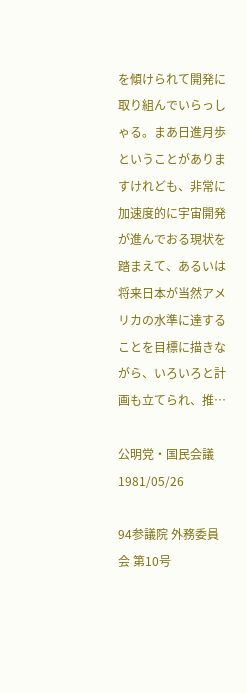を傾けられて開発に取り組んでいらっしゃる。まあ日進月歩ということがありますけれども、非常に加速度的に宇宙開発が進んでおる現状を踏まえて、あるいは将来日本が当然アメリカの水準に達することを目標に描きながら、いろいろと計画も立てられ、推…

公明党・国民会議1981/05/26

94参議院 外務委員会 第10号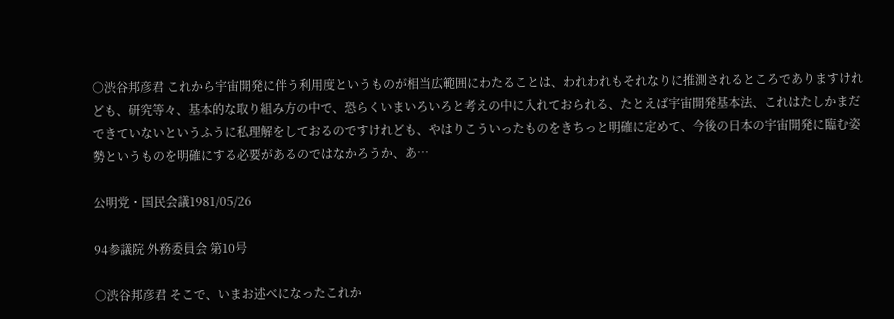○渋谷邦彦君 これから宇宙開発に伴う利用度というものが相当広範囲にわたることは、われわれもそれなりに推測されるところでありますけれども、研究等々、基本的な取り組み方の中で、恐らくいまいろいろと考えの中に入れておられる、たとえば宇宙開発基本法、これはたしかまだできていないというふうに私理解をしておるのですけれども、やはりこういったものをきちっと明確に定めて、今後の日本の宇宙開発に臨む姿勢というものを明確にする必要があるのではなかろうか、あ…

公明党・国民会議1981/05/26

94参議院 外務委員会 第10号

○渋谷邦彦君 そこで、いまお述べになったこれか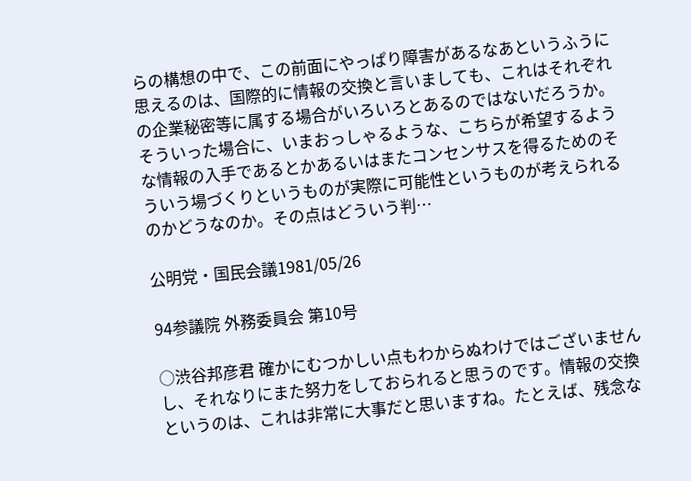らの構想の中で、この前面にやっぱり障害があるなあというふうに思えるのは、国際的に情報の交換と言いましても、これはそれぞれの企業秘密等に属する場合がいろいろとあるのではないだろうか。そういった場合に、いまおっしゃるような、こちらが希望するような情報の入手であるとかあるいはまたコンセンサスを得るためのそういう場づくりというものが実際に可能性というものが考えられるのかどうなのか。その点はどういう判…

公明党・国民会議1981/05/26

94参議院 外務委員会 第10号

○渋谷邦彦君 確かにむつかしい点もわからぬわけではございませんし、それなりにまた努力をしておられると思うのです。情報の交換というのは、これは非常に大事だと思いますね。たとえば、残念な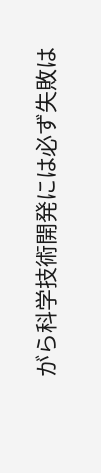がら科学技術開発には必ず失敗は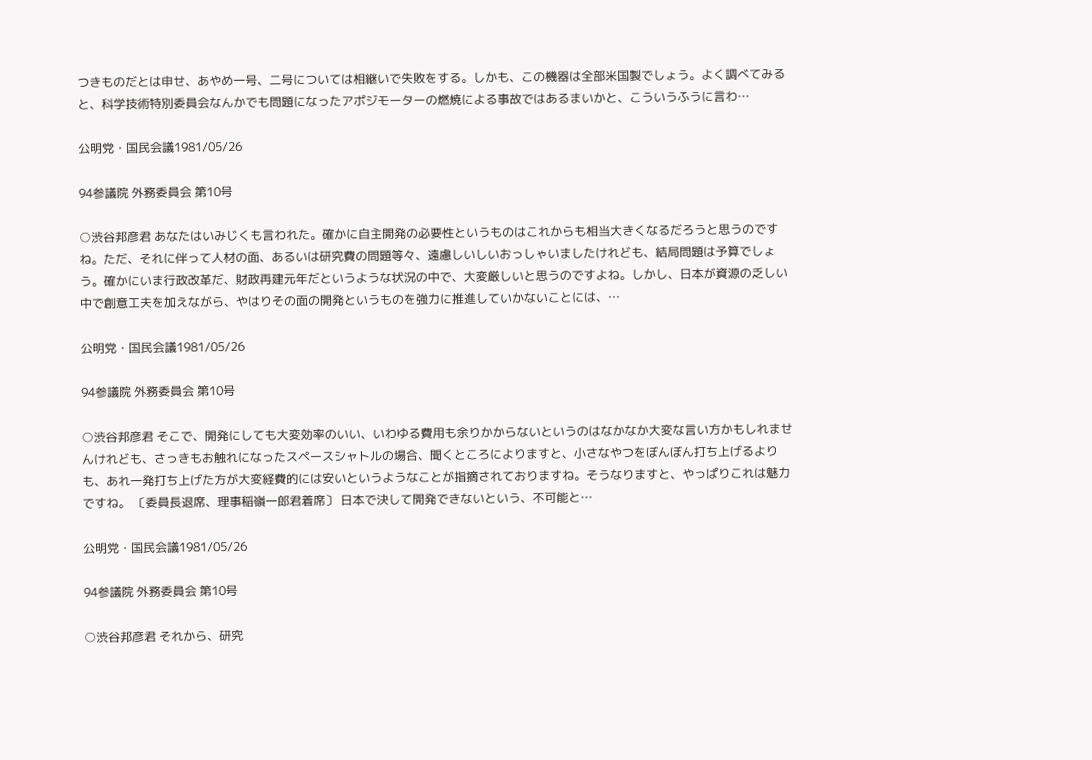つきものだとは申せ、あやめ一号、二号については相継いで失敗をする。しかも、この機器は全部米国製でしょう。よく調べてみると、科学技術特別委員会なんかでも問題になったアポジモーターの燃焼による事故ではあるまいかと、こういうふうに言わ…

公明党・国民会議1981/05/26

94参議院 外務委員会 第10号

○渋谷邦彦君 あなたはいみじくも言われた。確かに自主開発の必要性というものはこれからも相当大きくなるだろうと思うのですね。ただ、それに伴って人材の面、あるいは研究費の問題等々、遠慮しいしいおっしゃいましたけれども、結局問題は予算でしょう。確かにいま行政改革だ、財政再建元年だというような状況の中で、大変厳しいと思うのですよね。しかし、日本が資源の乏しい中で創意工夫を加えながら、やはりその面の開発というものを強力に推進していかないことには、…

公明党・国民会議1981/05/26

94参議院 外務委員会 第10号

○渋谷邦彦君 そこで、開発にしても大変効率のいい、いわゆる費用も余りかからないというのはなかなか大変な言い方かもしれませんけれども、さっきもお触れになったスペースシャトルの場合、聞くところによりますと、小さなやつをぼんぼん打ち上げるよりも、あれ一発打ち上げた方が大変経費的には安いというようなことが指摘されておりますね。そうなりますと、やっぱりこれは魅力ですね。 〔委員長退席、理事稲嶺一郎君着席〕 日本で決して開発できないという、不可能と…

公明党・国民会議1981/05/26

94参議院 外務委員会 第10号

○渋谷邦彦君 それから、研究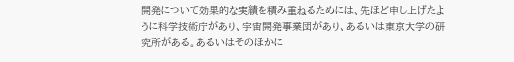開発について効果的な実績を積み重ねるためには、先ほど申し上げたように科学技術庁があり、宇宙開発事業団があり、あるいは東京大学の研究所がある。あるいはそのほかに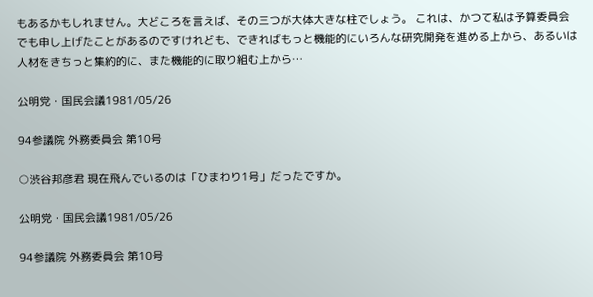もあるかもしれません。大どころを言えば、その三つが大体大きな柱でしょう。 これは、かつて私は予算委員会でも申し上げたことがあるのですけれども、できればもっと機能的にいろんな研究開発を進める上から、あるいは人材をきちっと集約的に、また機能的に取り組む上から…

公明党・国民会議1981/05/26

94参議院 外務委員会 第10号

○渋谷邦彦君 現在飛んでいるのは「ひまわり1号」だったですか。

公明党・国民会議1981/05/26

94参議院 外務委員会 第10号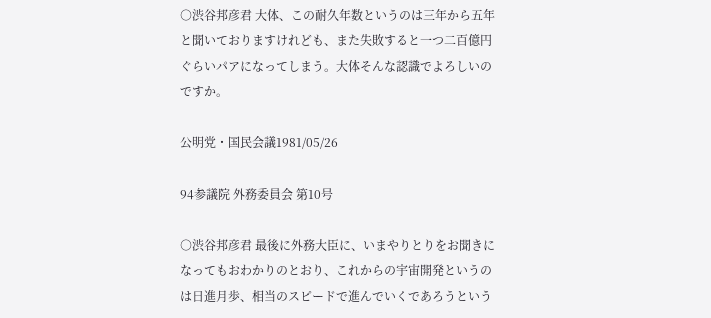○渋谷邦彦君 大体、この耐久年数というのは三年から五年と聞いておりますけれども、また失敗すると一つ二百億円ぐらいパアになってしまう。大体そんな認識でよろしいのですか。

公明党・国民会議1981/05/26

94参議院 外務委員会 第10号

○渋谷邦彦君 最後に外務大臣に、いまやりとりをお聞きになってもおわかりのとおり、これからの宇宙開発というのは日進月歩、相当のスピードで進んでいくであろうという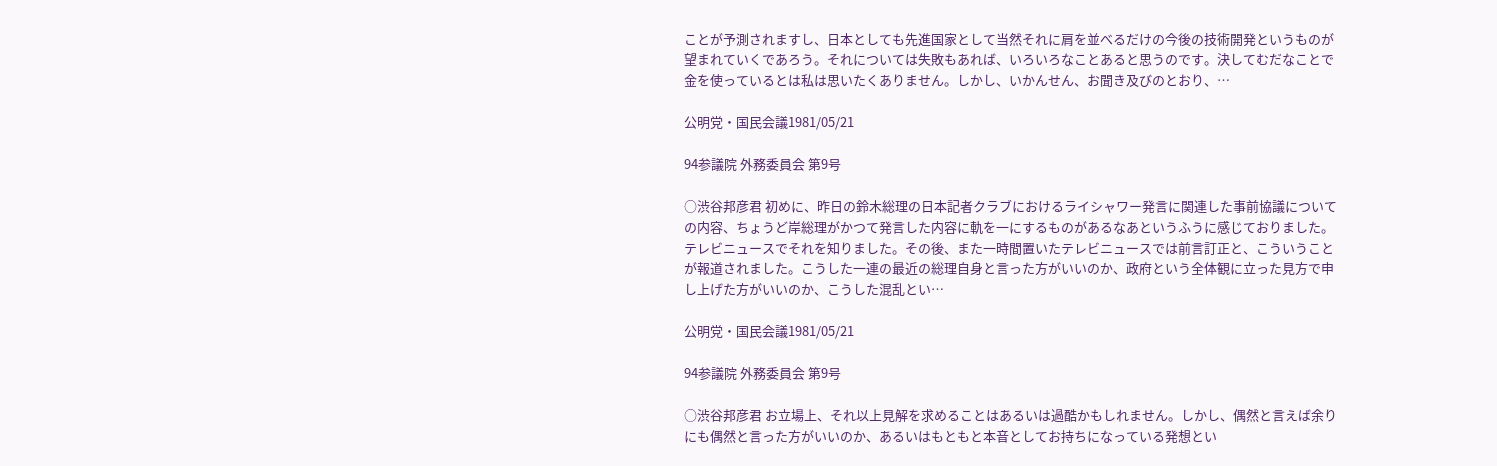ことが予測されますし、日本としても先進国家として当然それに肩を並べるだけの今後の技術開発というものが望まれていくであろう。それについては失敗もあれば、いろいろなことあると思うのです。決してむだなことで金を使っているとは私は思いたくありません。しかし、いかんせん、お聞き及びのとおり、…

公明党・国民会議1981/05/21

94参議院 外務委員会 第9号

○渋谷邦彦君 初めに、昨日の鈴木総理の日本記者クラブにおけるライシャワー発言に関連した事前協議についての内容、ちょうど岸総理がかつて発言した内容に軌を一にするものがあるなあというふうに感じておりました。テレビニュースでそれを知りました。その後、また一時間置いたテレビニュースでは前言訂正と、こういうことが報道されました。こうした一連の最近の総理自身と言った方がいいのか、政府という全体観に立った見方で申し上げた方がいいのか、こうした混乱とい…

公明党・国民会議1981/05/21

94参議院 外務委員会 第9号

○渋谷邦彦君 お立場上、それ以上見解を求めることはあるいは過酷かもしれません。しかし、偶然と言えば余りにも偶然と言った方がいいのか、あるいはもともと本音としてお持ちになっている発想とい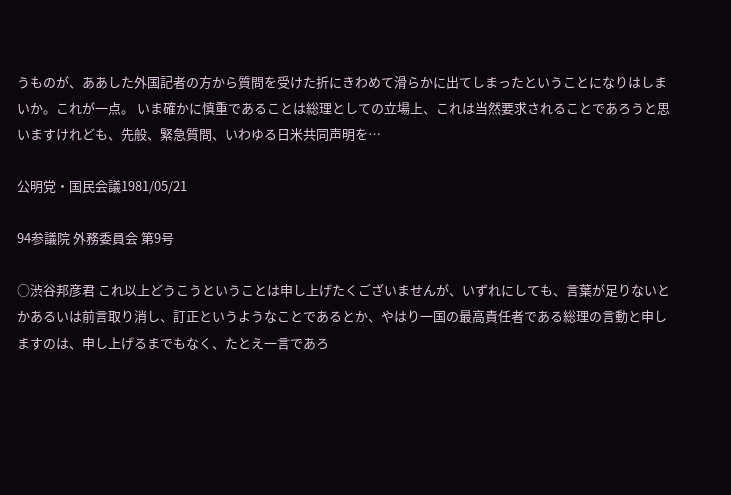うものが、ああした外国記者の方から質問を受けた折にきわめて滑らかに出てしまったということになりはしまいか。これが一点。 いま確かに慎重であることは総理としての立場上、これは当然要求されることであろうと思いますけれども、先般、緊急質問、いわゆる日米共同声明を…

公明党・国民会議1981/05/21

94参議院 外務委員会 第9号

○渋谷邦彦君 これ以上どうこうということは申し上げたくございませんが、いずれにしても、言葉が足りないとかあるいは前言取り消し、訂正というようなことであるとか、やはり一国の最高責任者である総理の言動と申しますのは、申し上げるまでもなく、たとえ一言であろ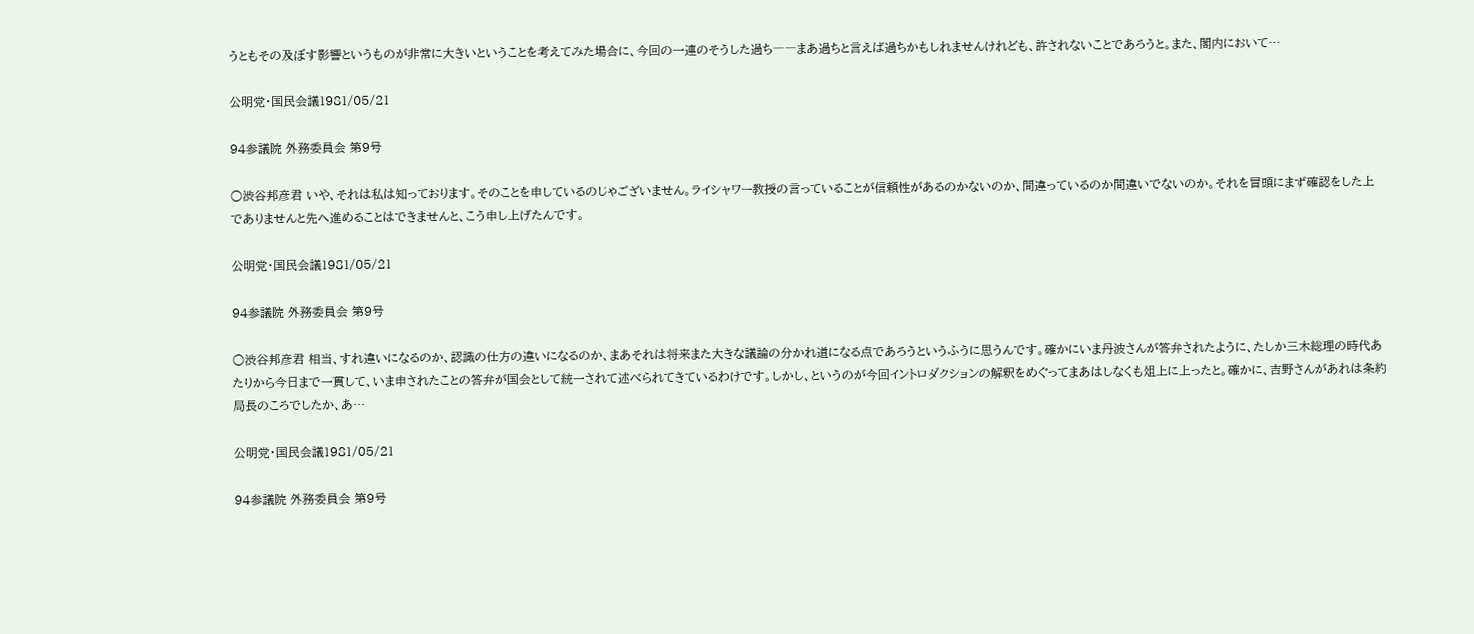うともその及ぼす影響というものが非常に大きいということを考えてみた場合に、今回の一連のそうした過ち――まあ過ちと言えば過ちかもしれませんけれども、許されないことであろうと。また、閣内において…

公明党・国民会議1981/05/21

94参議院 外務委員会 第9号

○渋谷邦彦君 いや、それは私は知っております。そのことを申しているのじゃございません。ライシャワー教授の言っていることが信頼性があるのかないのか、間違っているのか間違いでないのか。それを冒頭にまず確認をした上でありませんと先へ進めることはできませんと、こう申し上げたんです。

公明党・国民会議1981/05/21

94参議院 外務委員会 第9号

○渋谷邦彦君 相当、すれ違いになるのか、認識の仕方の違いになるのか、まあそれは将来また大きな議論の分かれ道になる点であろうというふうに思うんです。確かにいま丹波さんが答弁されたように、たしか三木総理の時代あたりから今日まで一貫して、いま申されたことの答弁が国会として統一されて述べられてきているわけです。しかし、というのが今回イントロダクションの解釈をめぐってまあはしなくも俎上に上ったと。確かに、吉野さんがあれは条約局長のころでしたか、あ…

公明党・国民会議1981/05/21

94参議院 外務委員会 第9号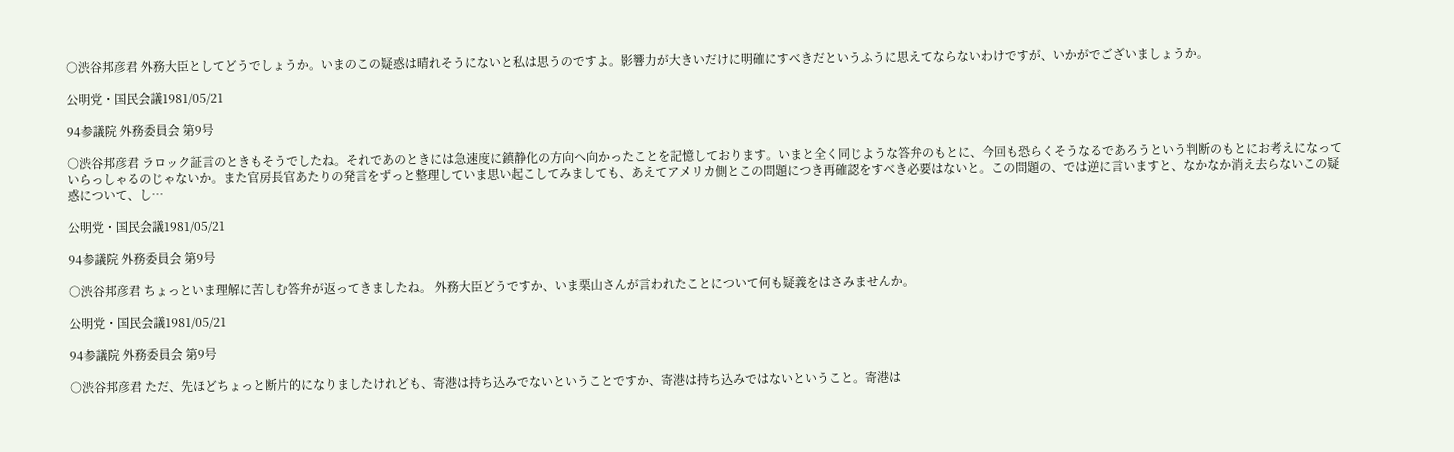○渋谷邦彦君 外務大臣としてどうでしょうか。いまのこの疑惑は晴れそうにないと私は思うのですよ。影響力が大きいだけに明確にすべきだというふうに思えてならないわけですが、いかがでございましょうか。

公明党・国民会議1981/05/21

94参議院 外務委員会 第9号

○渋谷邦彦君 ラロック証言のときもそうでしたね。それであのときには急速度に鎮静化の方向へ向かったことを記憶しております。いまと全く同じような答弁のもとに、今回も恐らくそうなるであろうという判断のもとにお考えになっていらっしゃるのじゃないか。また官房長官あたりの発言をずっと整理していま思い起こしてみましても、あえてアメリカ側とこの問題につき再確認をすべき必要はないと。この問題の、では逆に言いますと、なかなか消え去らないこの疑惑について、し…

公明党・国民会議1981/05/21

94参議院 外務委員会 第9号

○渋谷邦彦君 ちょっといま理解に苦しむ答弁が返ってきましたね。 外務大臣どうですか、いま栗山さんが言われたことについて何も疑義をはさみませんか。

公明党・国民会議1981/05/21

94参議院 外務委員会 第9号

○渋谷邦彦君 ただ、先ほどちょっと断片的になりましたけれども、寄港は持ち込みでないということですか、寄港は持ち込みではないということ。寄港は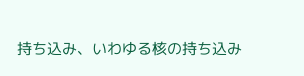持ち込み、いわゆる核の持ち込み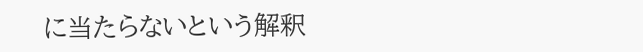に当たらないという解釈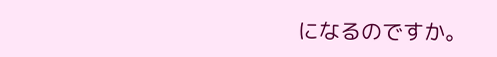になるのですか。